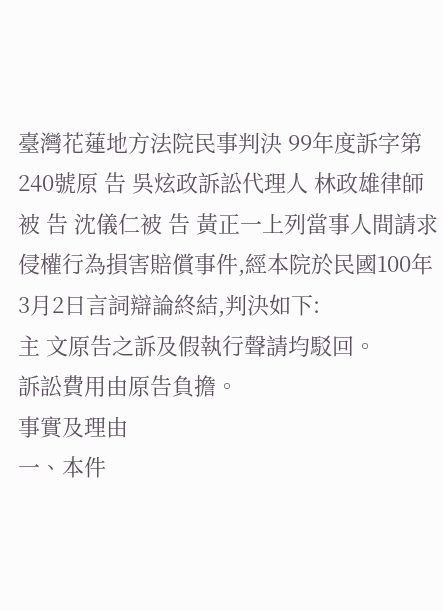臺灣花蓮地方法院民事判決 99年度訴字第240號原 告 吳炫政訴訟代理人 林政雄律師被 告 沈儀仁被 告 黃正一上列當事人間請求侵權行為損害賠償事件,經本院於民國100年3月2日言詞辯論終結,判決如下:
主 文原告之訴及假執行聲請均駁回。
訴訟費用由原告負擔。
事實及理由
一、本件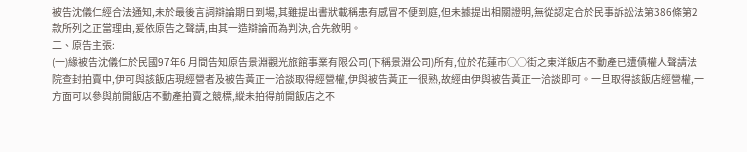被告沈儀仁經合法通知,未於最後言詞辯論期日到場,其雖提出書狀載稱患有感冒不便到庭,但未據提出相關證明,無從認定合於民事訴訟法第386條第2款所列之正當理由,爰依原告之聲請,由其一造辯論而為判決,合先敘明。
二、原告主張:
(一)緣被告沈儀仁於民國97年6 月間告知原告景淵觀光旅館事業有限公司(下稱景淵公司)所有,位於花蓮市○○街之東洋飯店不動產已遭債權人聲請法院查封拍賣中,伊可與該飯店現經營者及被告黃正一洽談取得經營權,伊與被告黃正一很熟,故經由伊與被告黃正一洽談即可。一旦取得該飯店經營權,一方面可以參與前開飯店不動產拍賣之競標,縱未拍得前開飯店之不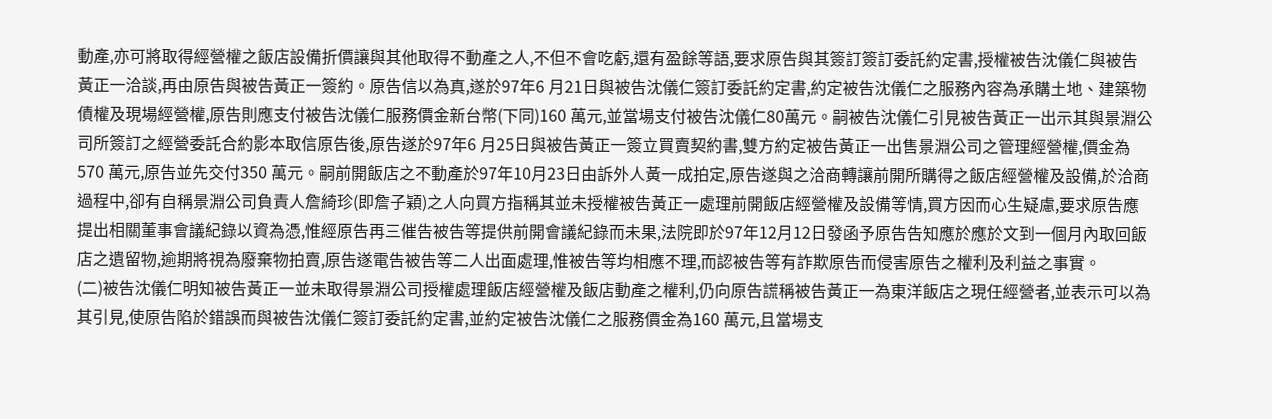動產,亦可將取得經營權之飯店設備折價讓與其他取得不動產之人,不但不會吃虧,還有盈餘等語,要求原告與其簽訂簽訂委託約定書,授權被告沈儀仁與被告黃正一洽談,再由原告與被告黃正一簽約。原告信以為真,遂於97年6 月21日與被告沈儀仁簽訂委託約定書,約定被告沈儀仁之服務內容為承購土地、建築物債權及現場經營權,原告則應支付被告沈儀仁服務價金新台幣(下同)160 萬元,並當場支付被告沈儀仁80萬元。嗣被告沈儀仁引見被告黃正一出示其與景淵公司所簽訂之經營委託合約影本取信原告後,原告遂於97年6 月25日與被告黃正一簽立買賣契約書,雙方約定被告黃正一出售景淵公司之管理經營權,價金為570 萬元,原告並先交付350 萬元。嗣前開飯店之不動產於97年10月23日由訴外人黃一成拍定,原告遂與之洽商轉讓前開所購得之飯店經營權及設備,於洽商過程中,卻有自稱景淵公司負責人詹綺珍(即詹子穎)之人向買方指稱其並未授權被告黃正一處理前開飯店經營權及設備等情,買方因而心生疑慮,要求原告應提出相關董事會議紀錄以資為憑,惟經原告再三催告被告等提供前開會議紀錄而未果,法院即於97年12月12日發函予原告告知應於應於文到一個月內取回飯店之遺留物,逾期將視為廢棄物拍賣,原告遂電告被告等二人出面處理,惟被告等均相應不理,而認被告等有詐欺原告而侵害原告之權利及利益之事實。
(二)被告沈儀仁明知被告黃正一並未取得景淵公司授權處理飯店經營權及飯店動產之權利,仍向原告謊稱被告黃正一為東洋飯店之現任經營者,並表示可以為其引見,使原告陷於錯誤而與被告沈儀仁簽訂委託約定書,並約定被告沈儀仁之服務價金為160 萬元,且當場支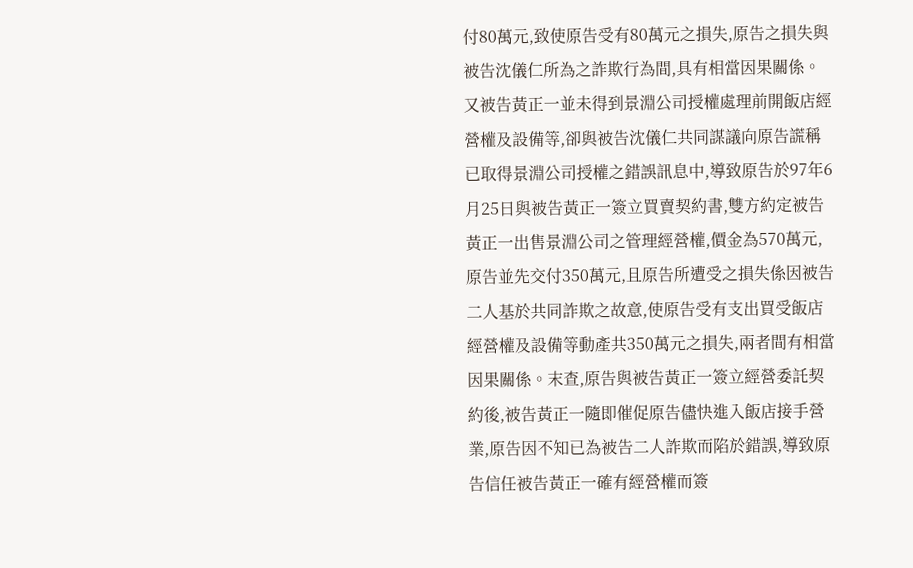付80萬元,致使原告受有80萬元之損失,原告之損失與被告沈儀仁所為之詐欺行為間,具有相當因果關係。又被告黃正一並未得到景淵公司授權處理前開飯店經營權及設備等,卻與被告沈儀仁共同謀議向原告謊稱已取得景淵公司授權之錯誤訊息中,導致原告於97年6 月25日與被告黃正一簽立買賣契約書,雙方約定被告黃正一出售景淵公司之管理經營權,價金為570萬元,原告並先交付350萬元,且原告所遭受之損失係因被告二人基於共同詐欺之故意,使原告受有支出買受飯店經營權及設備等動產共350萬元之損失,兩者間有相當因果關係。末查,原告與被告黃正一簽立經營委託契約後,被告黃正一隨即催促原告儘快進入飯店接手營業,原告因不知已為被告二人詐欺而陷於錯誤,導致原告信任被告黃正一確有經營權而簽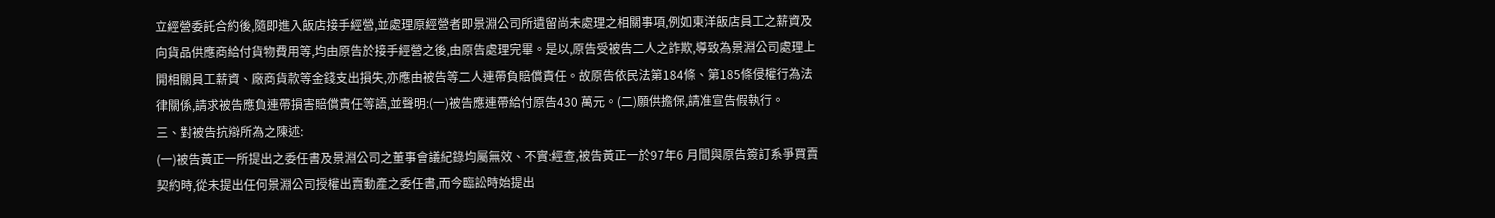立經營委託合約後,隨即進入飯店接手經營,並處理原經營者即景淵公司所遺留尚未處理之相關事項,例如東洋飯店員工之薪資及向貨品供應商給付貨物費用等,均由原告於接手經營之後,由原告處理完畢。是以,原告受被告二人之詐欺,導致為景淵公司處理上開相關員工薪資、廠商貨款等金錢支出損失,亦應由被告等二人連帶負賠償責任。故原告依民法第184條、第185條侵權行為法律關係,請求被告應負連帶損害賠償責任等語,並聲明:(一)被告應連帶給付原告430 萬元。(二)願供擔保,請准宣告假執行。
三、對被告抗辯所為之陳述:
(一)被告黃正一所提出之委任書及景淵公司之董事會議紀錄均屬無效、不實:經查,被告黃正一於97年6 月間與原告簽訂系爭買賣契約時,從未提出任何景淵公司授權出賣動產之委任書,而今臨訟時始提出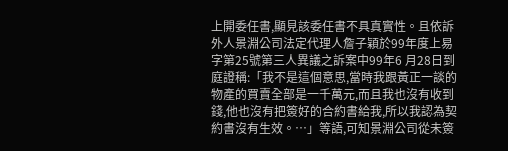上開委任書,顯見該委任書不具真實性。且依訴外人景淵公司法定代理人詹子穎於99年度上易字第25號第三人異議之訴案中99年6 月28日到庭證稱:「我不是這個意思,當時我跟黃正一談的物產的買賣全部是一千萬元,而且我也沒有收到錢,他也沒有把簽好的合約書給我,所以我認為契約書沒有生效。…」等語,可知景淵公司從未簽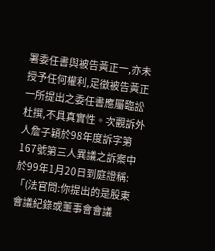署委任書與被告黃正一,亦未授予任何權利,足徵被告黃正一所提出之委任書應屬臨訟杜撰,不具真實性。次觀訴外人詹子穎於98年度訴字第167號第三人異議之訴案中於99年1月20日到庭證稱:「(法官問:你提出的是股東會議紀錄或董事會會議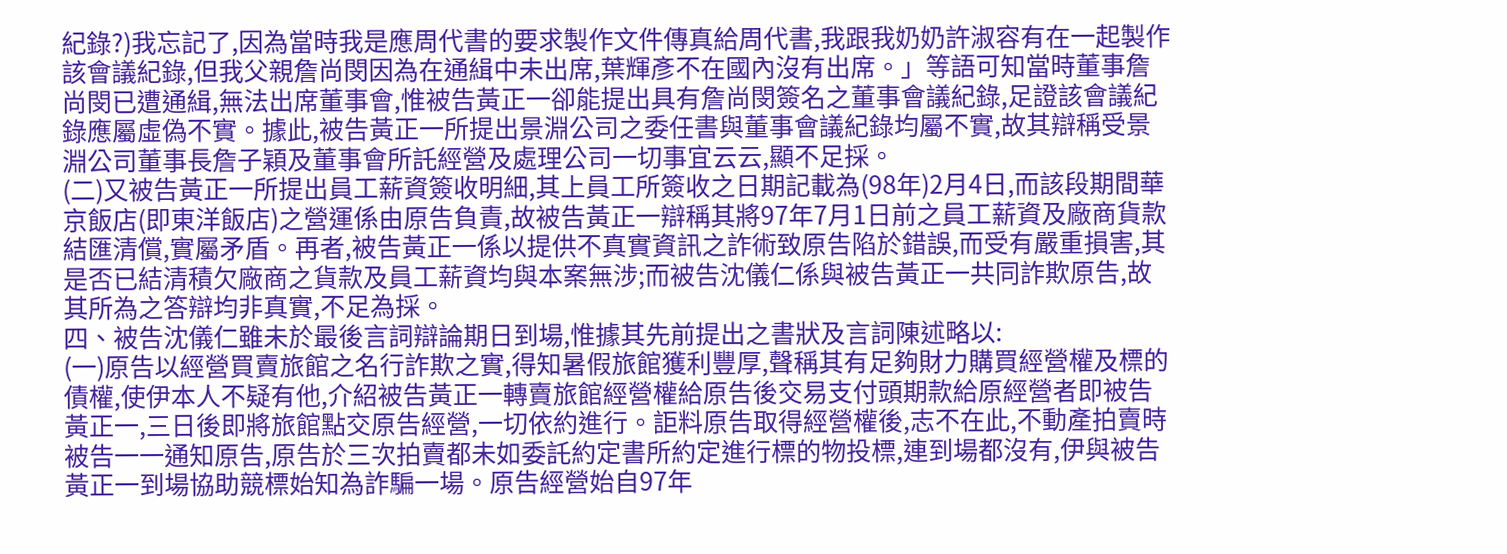紀錄?)我忘記了,因為當時我是應周代書的要求製作文件傳真給周代書,我跟我奶奶許淑容有在一起製作該會議紀錄,但我父親詹尚閔因為在通緝中未出席,葉輝彥不在國內沒有出席。」等語可知當時董事詹尚閔已遭通緝,無法出席董事會,惟被告黃正一卻能提出具有詹尚閔簽名之董事會議紀錄,足證該會議紀錄應屬虛偽不實。據此,被告黃正一所提出景淵公司之委任書與董事會議紀錄均屬不實,故其辯稱受景淵公司董事長詹子穎及董事會所託經營及處理公司一切事宜云云,顯不足採。
(二)又被告黃正一所提出員工薪資簽收明細,其上員工所簽收之日期記載為(98年)2月4日,而該段期間華京飯店(即東洋飯店)之營運係由原告負責,故被告黃正一辯稱其將97年7月1日前之員工薪資及廠商貨款結匯清償,實屬矛盾。再者,被告黃正一係以提供不真實資訊之詐術致原告陷於錯誤,而受有嚴重損害,其是否已結清積欠廠商之貨款及員工薪資均與本案無涉;而被告沈儀仁係與被告黃正一共同詐欺原告,故其所為之答辯均非真實,不足為採。
四、被告沈儀仁雖未於最後言詞辯論期日到場,惟據其先前提出之書狀及言詞陳述略以:
(一)原告以經營買賣旅館之名行詐欺之實,得知暑假旅館獲利豐厚,聲稱其有足夠財力購買經營權及標的債權,使伊本人不疑有他,介紹被告黃正一轉賣旅館經營權給原告後交易支付頭期款給原經營者即被告黃正一,三日後即將旅館點交原告經營,一切依約進行。詎料原告取得經營權後,志不在此,不動產拍賣時被告一一通知原告,原告於三次拍賣都未如委託約定書所約定進行標的物投標,連到場都沒有,伊與被告黃正一到場協助競標始知為詐騙一場。原告經營始自97年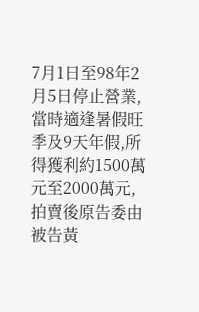7月1日至98年2月5日停止營業,當時適逢暑假旺季及9天年假,所得獲利約1500萬元至2000萬元,拍賣後原告委由被告黃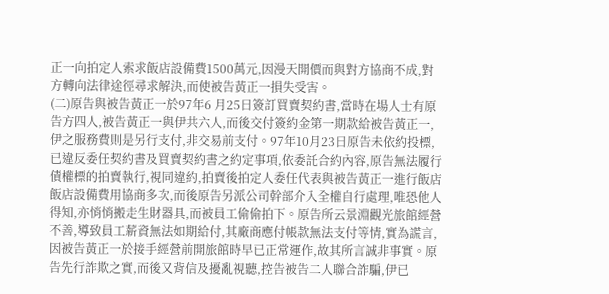正一向拍定人索求飯店設備費1500萬元,因漫天開價而與對方協商不成,對方轉向法律途徑尋求解決,而使被告黃正一損失受害。
(二)原告與被告黃正一於97年6 月25日簽訂買賣契約書,當時在場人士有原告方四人,被告黃正一與伊共六人,而後交付簽約金第一期款給被告黃正一,伊之服務費則是另行支付,非交易前支付。97年10月23日原告未依約投標,已違反委任契約書及買賣契約書之約定事項,依委託合約內容,原告無法履行債權標的拍賣執行,視同違約,拍賣後拍定人委任代表與被告黃正一進行飯店飯店設備費用協商多次,而後原告另派公司幹部介入全權自行處理,唯恐他人得知,亦悄悄搬走生財器具,而被員工偷偷拍下。原告所云景淵觀光旅館經營不善,導致員工薪資無法如期給付,其廠商應付帳款無法支付等情,實為謊言,因被告黃正一於接手經營前開旅館時早已正常運作,故其所言誠非事實。原告先行詐欺之實,而後又背信及擾亂視聽,控告被告二人聯合詐騙,伊已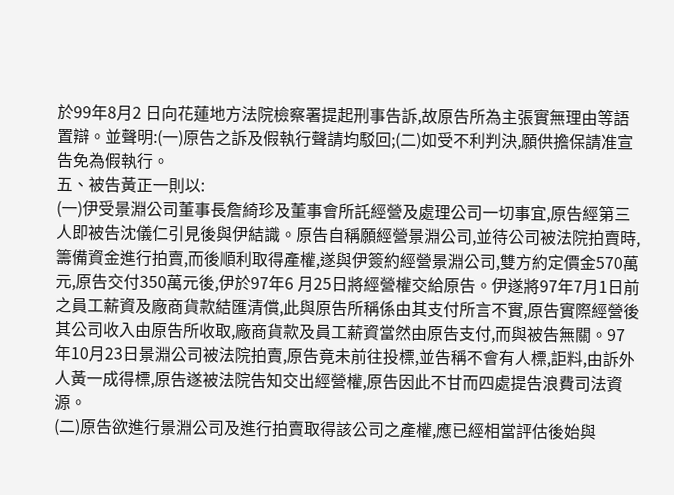於99年8月2 日向花蓮地方法院檢察署提起刑事告訴,故原告所為主張實無理由等語置辯。並聲明:(一)原告之訴及假執行聲請均駁回;(二)如受不利判決,願供擔保請准宣告免為假執行。
五、被告黃正一則以:
(一)伊受景淵公司董事長詹綺珍及董事會所託經營及處理公司一切事宜,原告經第三人即被告沈儀仁引見後與伊結識。原告自稱願經營景淵公司,並待公司被法院拍賣時,籌備資金進行拍賣,而後順利取得產權,遂與伊簽約經營景淵公司,雙方約定價金570萬元,原告交付350萬元後,伊於97年6 月25日將經營權交給原告。伊遂將97年7月1日前之員工薪資及廠商貨款結匯清償,此與原告所稱係由其支付所言不實,原告實際經營後其公司收入由原告所收取,廠商貨款及員工薪資當然由原告支付,而與被告無關。97年10月23日景淵公司被法院拍賣,原告竟未前往投標,並告稱不會有人標,詎料,由訴外人黃一成得標,原告遂被法院告知交出經營權,原告因此不甘而四處提告浪費司法資源。
(二)原告欲進行景淵公司及進行拍賣取得該公司之產權,應已經相當評估後始與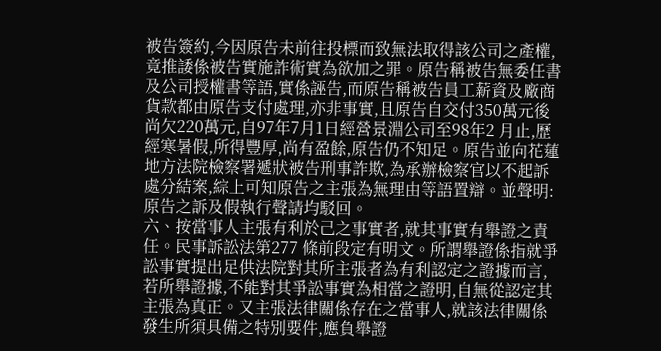被告簽約,今因原告未前往投標而致無法取得該公司之產權,竟推諉係被告實施詐術實為欲加之罪。原告稱被告無委任書及公司授權書等語,實係誣告,而原告稱被告員工薪資及廠商貨款都由原告支付處理,亦非事實,且原告自交付350萬元後尚欠220萬元,自97年7月1日經營景淵公司至98年2 月止,歷經寒暑假,所得豐厚,尚有盈餘,原告仍不知足。原告並向花蓮地方法院檢察署遞狀被告刑事詐欺,為承辦檢察官以不起訴處分結案,綜上可知原告之主張為無理由等語置辯。並聲明:原告之訴及假執行聲請均駁回。
六、按當事人主張有利於己之事實者,就其事實有舉證之責任。民事訴訟法第277 條前段定有明文。所謂舉證係指就爭訟事實提出足供法院對其所主張者為有利認定之證據而言,若所舉證據,不能對其爭訟事實為相當之證明,自無從認定其主張為真正。又主張法律關係存在之當事人,就該法律關係發生所須具備之特別要件,應負舉證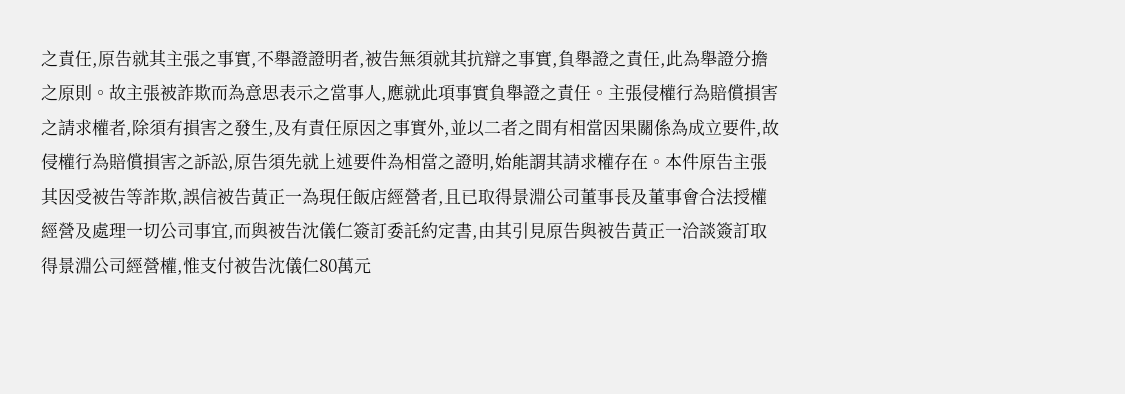之責任,原告就其主張之事實,不舉證證明者,被告無須就其抗辯之事實,負舉證之責任,此為舉證分擔之原則。故主張被詐欺而為意思表示之當事人,應就此項事實負舉證之責任。主張侵權行為賠償損害之請求權者,除須有損害之發生,及有責任原因之事實外,並以二者之間有相當因果關係為成立要件,故侵權行為賠償損害之訴訟,原告須先就上述要件為相當之證明,始能謂其請求權存在。本件原告主張其因受被告等詐欺,誤信被告黃正一為現任飯店經營者,且已取得景淵公司董事長及董事會合法授權經營及處理一切公司事宜,而與被告沈儀仁簽訂委託約定書,由其引見原告與被告黃正一洽談簽訂取得景淵公司經營權,惟支付被告沈儀仁80萬元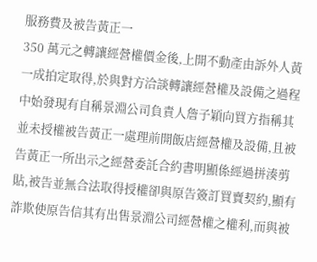服務費及被告黃正一
350 萬元之轉讓經營權價金後,上開不動產由訴外人黃一成拍定取得,於與對方洽談轉讓經營權及設備之過程中始發現有自稱景淵公司負責人詹子穎向買方指稱其並未授權被告黃正一處理前開飯店經營權及設備,且被告黃正一所出示之經營委託合約書明顯係經過拼湊剪貼,被告並無合法取得授權卻與原告簽訂買賣契約,顯有詐欺使原告信其有出售景淵公司經營權之權利,而與被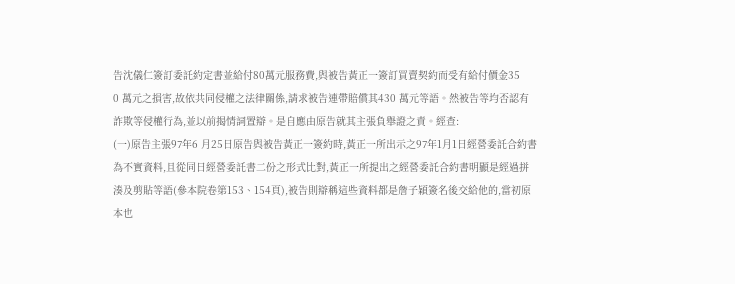告沈儀仁簽訂委託約定書並給付80萬元服務費,與被告黃正一簽訂買賣契約而受有給付價金35
0 萬元之損害,故依共同侵權之法律關係,請求被告連帶賠償其430 萬元等語。然被告等均否認有詐欺等侵權行為,並以前揭情詞置辯。是自應由原告就其主張負舉證之責。經查:
(一)原告主張97年6 月25日原告與被告黃正一簽約時,黃正一所出示之97年1月1日經營委託合約書為不實資料,且從同日經營委託書二份之形式比對,黃正一所提出之經營委託合約書明顯是經過拼湊及剪貼等語(參本院卷第153、154頁),被告則辯稱這些資料都是詹子穎簽名後交給他的,當初原本也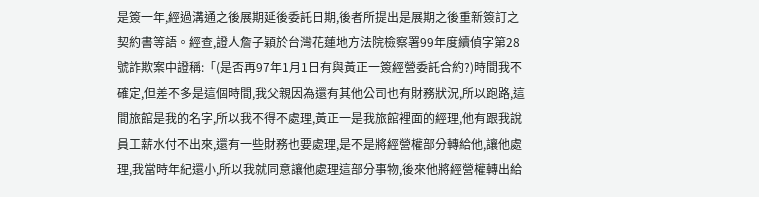是簽一年,經過溝通之後展期延後委託日期,後者所提出是展期之後重新簽訂之契約書等語。經查,證人詹子穎於台灣花蓮地方法院檢察署99年度續偵字第28號詐欺案中證稱:「(是否再97年1月1日有與黃正一簽經營委託合約?)時間我不確定,但差不多是這個時間,我父親因為還有其他公司也有財務狀況,所以跑路,這間旅館是我的名字,所以我不得不處理,黃正一是我旅館裡面的經理,他有跟我說員工薪水付不出來,還有一些財務也要處理,是不是將經營權部分轉給他,讓他處理,我當時年紀還小,所以我就同意讓他處理這部分事物,後來他將經營權轉出給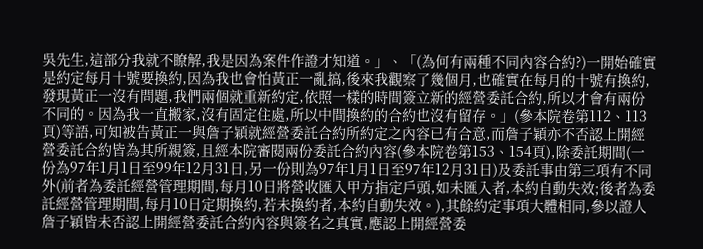吳先生,這部分我就不瞭解,我是因為案件作證才知道。」、「(為何有兩種不同內容合約?)一開始確實是約定每月十號要換約,因為我也會怕黃正一亂搞,後來我觀察了幾個月,也確實在每月的十號有換約,發現黃正一沒有問題,我們兩個就重新約定,依照一樣的時間簽立新的經營委託合約,所以才會有兩份不同的。因為我一直搬家,沒有固定住處,所以中間換約的合約也沒有留存。」(參本院卷第112、113頁)等語,可知被告黃正一與詹子穎就經營委託合約所約定之內容已有合意,而詹子穎亦不否認上開經營委託合約皆為其所親簽,且經本院審閱兩份委託合約內容(參本院卷第153、154頁),除委託期間(一份為97年1月1日至99年12月31日,另一份則為97年1月1日至97年12月31日)及委託事由第三項有不同外(前者為委託經營管理期間,每月10日將營收匯入甲方指定戶頭,如未匯入者,本約自動失效;後者為委託經營管理期間,每月10日定期換約,若未換約者,本約自動失效。),其餘約定事項大體相同,參以證人詹子穎皆未否認上開經營委託合約內容與簽名之真實,應認上開經營委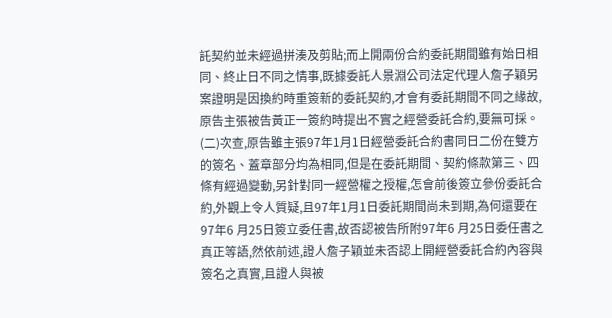託契約並未經過拼湊及剪貼;而上開兩份合約委託期間雖有始日相同、終止日不同之情事,既據委託人景淵公司法定代理人詹子穎另案證明是因換約時重簽新的委託契約,才會有委託期間不同之緣故,原告主張被告黃正一簽約時提出不實之經營委託合約,要無可採。
(二)次查,原告雖主張97年1月1日經營委託合約書同日二份在雙方的簽名、蓋章部分均為相同,但是在委託期間、契約條款第三、四條有經過變動,另針對同一經營權之授權,怎會前後簽立參份委託合約,外觀上令人質疑,且97年1月1日委託期間尚未到期,為何還要在97年6 月25日簽立委任書,故否認被告所附97年6 月25日委任書之真正等語,然依前述,證人詹子穎並未否認上開經營委託合約內容與簽名之真實,且證人與被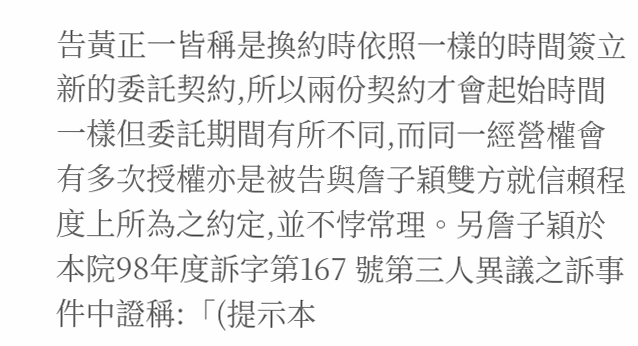告黃正一皆稱是換約時依照一樣的時間簽立新的委託契約,所以兩份契約才會起始時間一樣但委託期間有所不同,而同一經營權會有多次授權亦是被告與詹子穎雙方就信賴程度上所為之約定,並不悖常理。另詹子穎於本院98年度訴字第167 號第三人異議之訴事件中證稱:「(提示本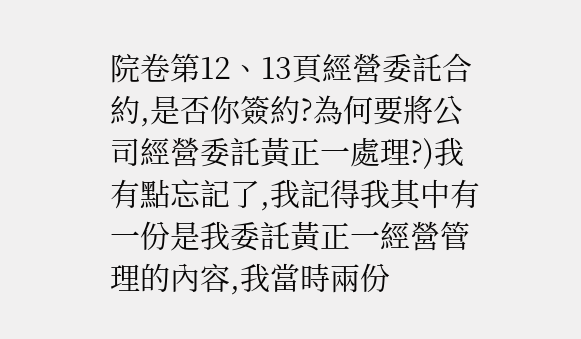院卷第12、13頁經營委託合約,是否你簽約?為何要將公司經營委託黃正一處理?)我有點忘記了,我記得我其中有一份是我委託黃正一經營管理的內容,我當時兩份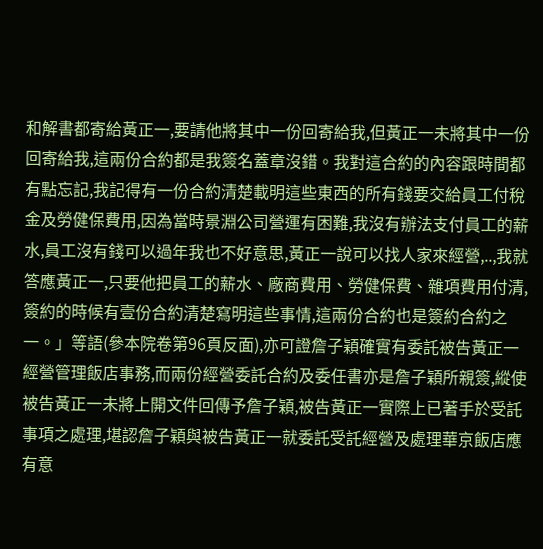和解書都寄給黃正一,要請他將其中一份回寄給我,但黃正一未將其中一份回寄給我,這兩份合約都是我簽名蓋章沒錯。我對這合約的內容跟時間都有點忘記,我記得有一份合約清楚載明這些東西的所有錢要交給員工付稅金及勞健保費用,因為當時景淵公司營運有困難,我沒有辦法支付員工的薪水,員工沒有錢可以過年我也不好意思,黃正一說可以找人家來經營,..,我就答應黃正一,只要他把員工的薪水、廠商費用、勞健保費、雜項費用付清,簽約的時候有壹份合約清楚寫明這些事情,這兩份合約也是簽約合約之一。」等語(參本院卷第96頁反面),亦可證詹子穎確實有委託被告黃正一經營管理飯店事務,而兩份經營委託合約及委任書亦是詹子穎所親簽,縱使被告黃正一未將上開文件回傳予詹子穎,被告黃正一實際上已著手於受託事項之處理,堪認詹子穎與被告黃正一就委託受託經營及處理華京飯店應有意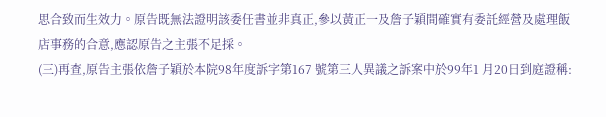思合致而生效力。原告既無法證明該委任書並非真正,參以黃正一及詹子穎間確實有委託經營及處理飯店事務的合意,應認原告之主張不足採。
(三)再查,原告主張依詹子穎於本院98年度訴字第167 號第三人異議之訴案中於99年1 月20日到庭證稱: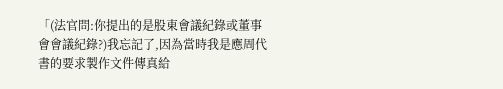「(法官問:你提出的是股東會議紀錄或董事會會議紀錄?)我忘記了,因為當時我是應周代書的要求製作文件傳真給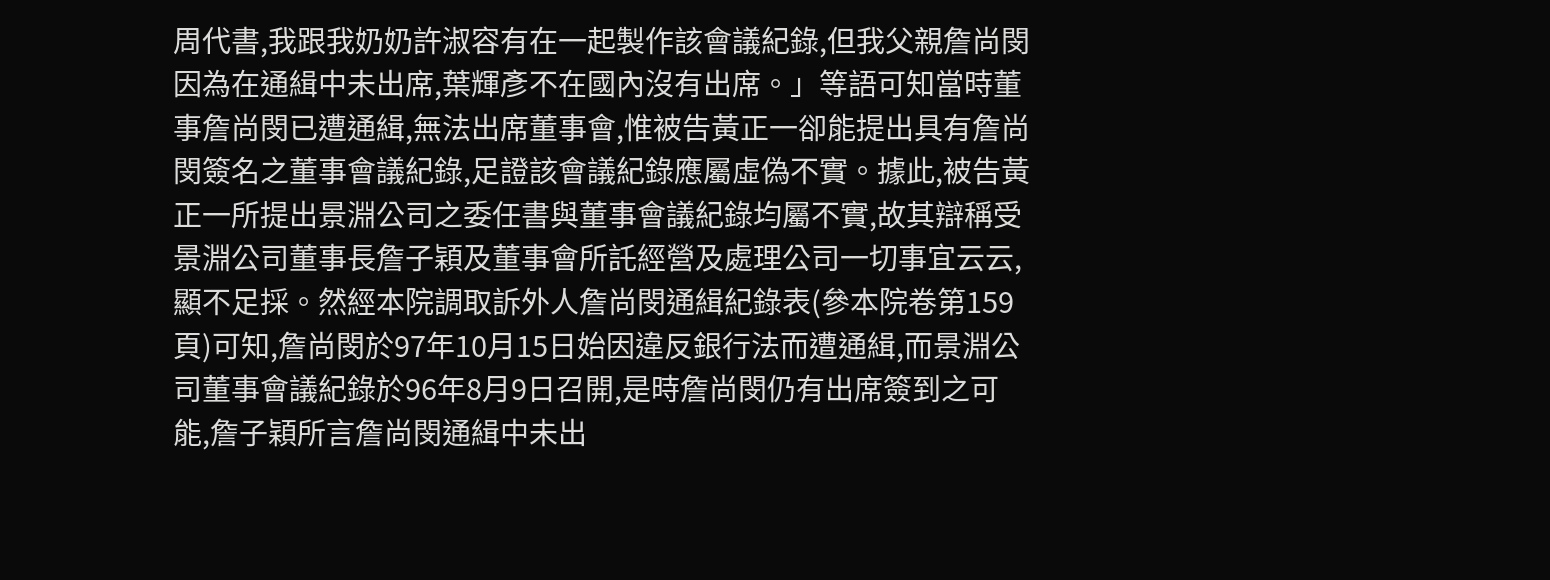周代書,我跟我奶奶許淑容有在一起製作該會議紀錄,但我父親詹尚閔因為在通緝中未出席,葉輝彥不在國內沒有出席。」等語可知當時董事詹尚閔已遭通緝,無法出席董事會,惟被告黃正一卻能提出具有詹尚閔簽名之董事會議紀錄,足證該會議紀錄應屬虛偽不實。據此,被告黃正一所提出景淵公司之委任書與董事會議紀錄均屬不實,故其辯稱受景淵公司董事長詹子穎及董事會所託經營及處理公司一切事宜云云,顯不足採。然經本院調取訴外人詹尚閔通緝紀錄表(參本院卷第159 頁)可知,詹尚閔於97年10月15日始因違反銀行法而遭通緝,而景淵公司董事會議紀錄於96年8月9日召開,是時詹尚閔仍有出席簽到之可能,詹子穎所言詹尚閔通緝中未出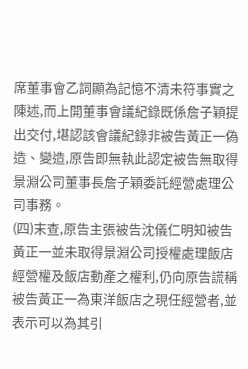席董事會乙詞顯為記憶不清未符事實之陳述,而上開董事會議紀錄既係詹子穎提出交付,堪認該會議紀錄非被告黃正一偽造、變造,原告即無執此認定被告無取得景淵公司董事長詹子穎委託經營處理公司事務。
(四)末查,原告主張被告沈儀仁明知被告黃正一並未取得景淵公司授權處理飯店經營權及飯店動產之權利,仍向原告謊稱被告黃正一為東洋飯店之現任經營者,並表示可以為其引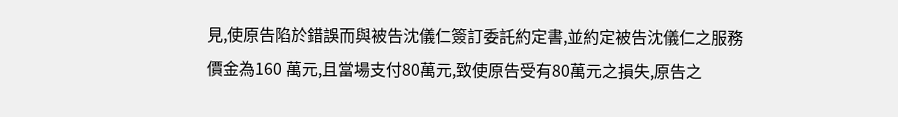見,使原告陷於錯誤而與被告沈儀仁簽訂委託約定書,並約定被告沈儀仁之服務價金為160 萬元,且當場支付80萬元,致使原告受有80萬元之損失,原告之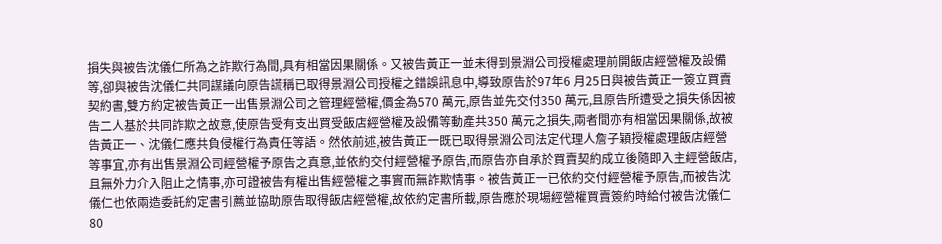損失與被告沈儀仁所為之詐欺行為間,具有相當因果關係。又被告黃正一並未得到景淵公司授權處理前開飯店經營權及設備等,卻與被告沈儀仁共同謀議向原告謊稱已取得景淵公司授權之錯誤訊息中,導致原告於97年6 月25日與被告黃正一簽立買賣契約書,雙方約定被告黃正一出售景淵公司之管理經營權,價金為570 萬元,原告並先交付350 萬元,且原告所遭受之損失係因被告二人基於共同詐欺之故意,使原告受有支出買受飯店經營權及設備等動產共350 萬元之損失,兩者間亦有相當因果關係,故被告黃正一、沈儀仁應共負侵權行為責任等語。然依前述,被告黃正一既已取得景淵公司法定代理人詹子穎授權處理飯店經營等事宜,亦有出售景淵公司經營權予原告之真意,並依約交付經營權予原告,而原告亦自承於買賣契約成立後隨即入主經營飯店,且無外力介入阻止之情事,亦可證被告有權出售經營權之事實而無詐欺情事。被告黃正一已依約交付經營權予原告,而被告沈儀仁也依兩造委託約定書引薦並協助原告取得飯店經營權,故依約定書所載,原告應於現場經營權買賣簽約時給付被告沈儀仁80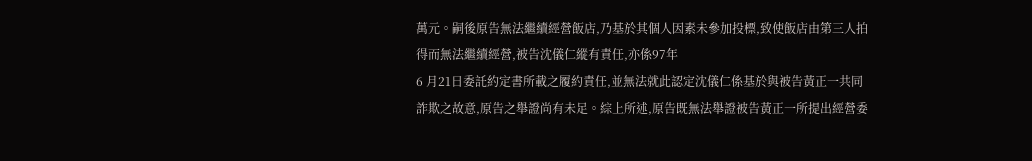萬元。嗣後原告無法繼續經營飯店,乃基於其個人因素未參加投標,致使飯店由第三人拍得而無法繼續經營,被告沈儀仁縱有責任,亦係97年
6 月21日委託約定書所載之履約責任,並無法就此認定沈儀仁係基於與被告黃正一共同詐欺之故意,原告之舉證尚有未足。綜上所述,原告既無法舉證被告黃正一所提出經營委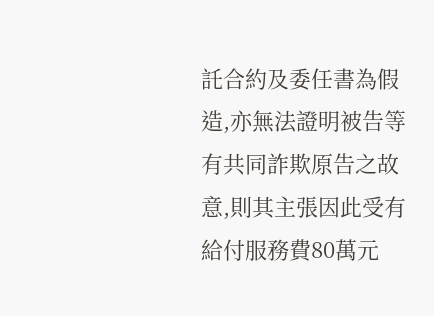託合約及委任書為假造,亦無法證明被告等有共同詐欺原告之故意,則其主張因此受有給付服務費80萬元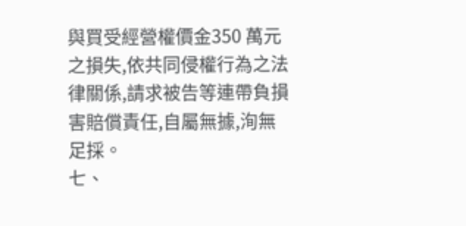與買受經營權價金350 萬元之損失,依共同侵權行為之法律關係,請求被告等連帶負損害賠償責任,自屬無據,洵無足採。
七、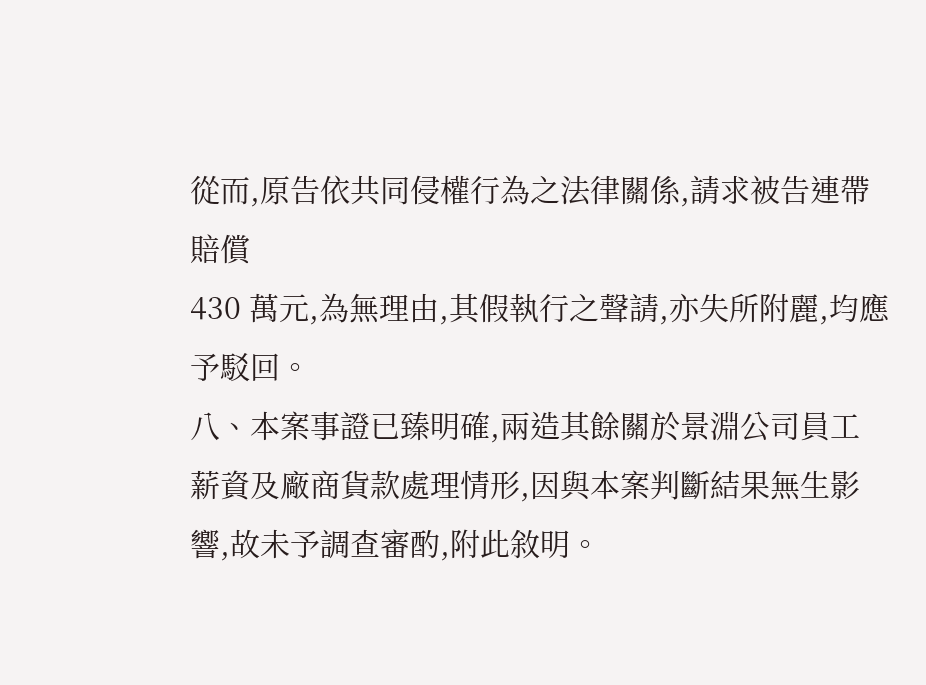從而,原告依共同侵權行為之法律關係,請求被告連帶賠償
430 萬元,為無理由,其假執行之聲請,亦失所附麗,均應予駁回。
八、本案事證已臻明確,兩造其餘關於景淵公司員工薪資及廠商貨款處理情形,因與本案判斷結果無生影響,故未予調查審酌,附此敘明。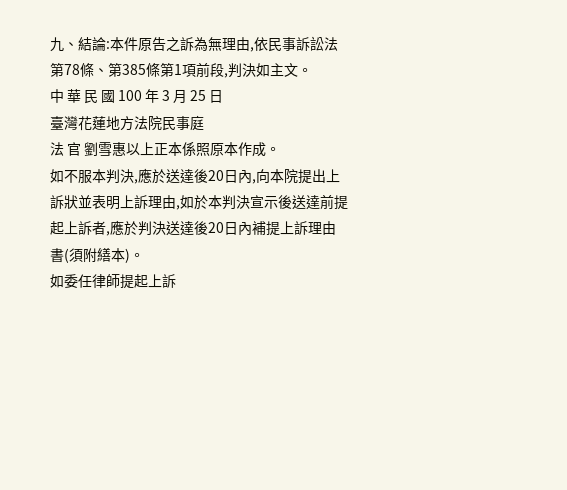九、結論:本件原告之訴為無理由,依民事訴訟法第78條、第385條第1項前段,判決如主文。
中 華 民 國 100 年 3 月 25 日
臺灣花蓮地方法院民事庭
法 官 劉雪惠以上正本係照原本作成。
如不服本判決,應於送達後20日內,向本院提出上訴狀並表明上訴理由,如於本判決宣示後送達前提起上訴者,應於判決送達後20日內補提上訴理由書(須附繕本)。
如委任律師提起上訴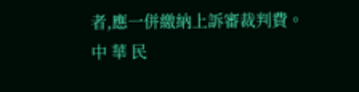者,應一併繳納上訴審裁判費。
中 華 民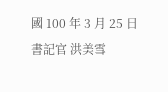國 100 年 3 月 25 日
書記官 洪美雪